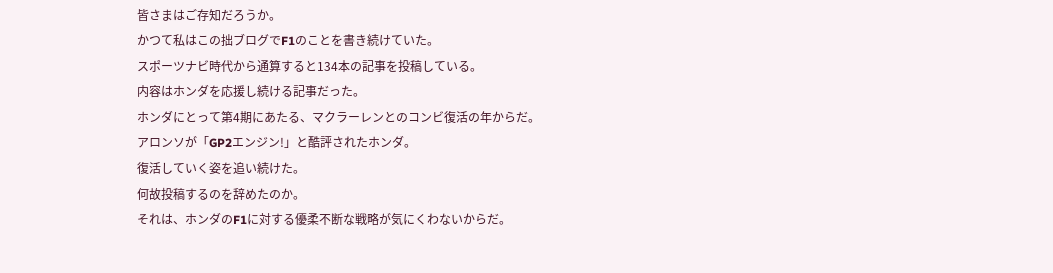皆さまはご存知だろうか。
かつて私はこの拙ブログでF1のことを書き続けていた。
スポーツナビ時代から通算すると134本の記事を投稿している。
内容はホンダを応援し続ける記事だった。
ホンダにとって第4期にあたる、マクラーレンとのコンビ復活の年からだ。
アロンソが「GP2エンジン!」と酷評されたホンダ。
復活していく姿を追い続けた。
何故投稿するのを辞めたのか。
それは、ホンダのF1に対する優柔不断な戦略が気にくわないからだ。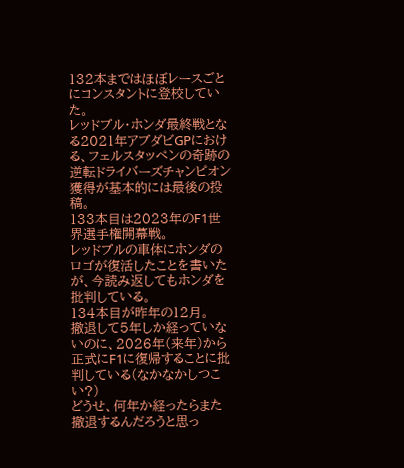132本まではほぼレースごとにコンスタントに登校していた。
レッドブル・ホンダ最終戦となる2021年アブダビGPにおける、フェルスタッペンの奇跡の逆転ドライバーズチャンピオン獲得が基本的には最後の投稿。
133本目は2023年のF1世界選手権開幕戦。
レッドブルの車体にホンダのロゴが復活したことを書いたが、今読み返してもホンダを批判している。
134本目が昨年の12月。
撤退して5年しか経っていないのに、2026年(来年)から正式にF1に復帰することに批判している(なかなかしつこい?)
どうせ、何年か経ったらまた撤退するんだろうと思っ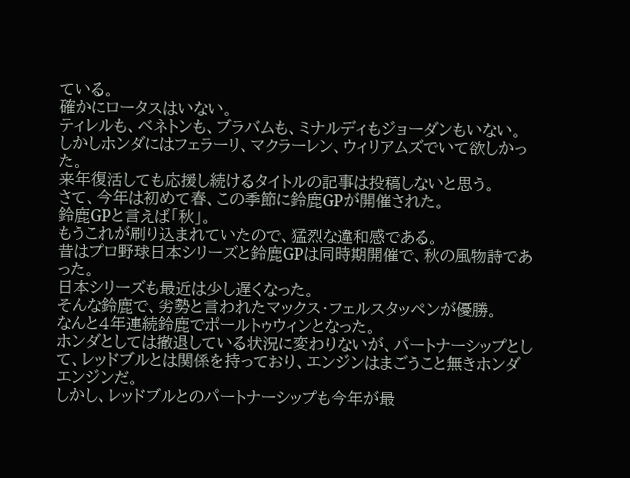ている。
確かにロータスはいない。
ティレルも、ベネトンも、ブラバムも、ミナルディもジョーダンもいない。
しかしホンダにはフェラーリ、マクラーレン、ウィリアムズでいて欲しかった。
来年復活しても応援し続けるタイトルの記事は投稿しないと思う。
さて、今年は初めて春、この季節に鈴鹿GPが開催された。
鈴鹿GPと言えば「秋」。
もうこれが刷り込まれていたので、猛烈な違和感である。
昔はプロ野球日本シリーズと鈴鹿GPは同時期開催で、秋の風物詩であった。
日本シリーズも最近は少し遅くなった。
そんな鈴鹿で、劣勢と言われたマックス・フェルスタッペンが優勝。
なんと4年連続鈴鹿でポールトゥウィンとなった。
ホンダとしては撤退している状況に変わりないが、パートナーシップとして、レッドブルとは関係を持っており、エンジンはまごうこと無きホンダエンジンだ。
しかし、レッドブルとのパートナーシップも今年が最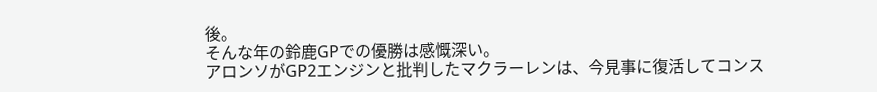後。
そんな年の鈴鹿GPでの優勝は感慨深い。
アロンソがGP2エンジンと批判したマクラーレンは、今見事に復活してコンス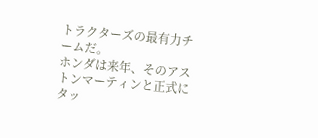トラクターズの最有力チームだ。
ホンダは来年、そのアストンマーティンと正式にタッ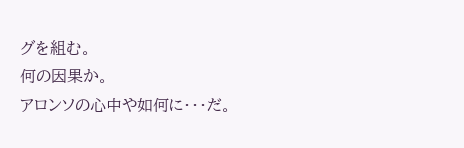グを組む。
何の因果か。
アロンソの心中や如何に・・・だ。